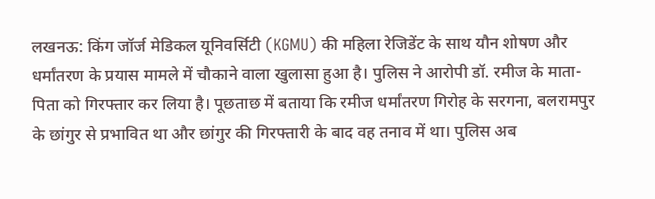लखनऊ: किंग जॉर्ज मेडिकल यूनिवर्सिटी (KGMU) की महिला रेजिडेंट के साथ यौन शोषण और धर्मांतरण के प्रयास मामले में चौकाने वाला खुलासा हुआ है। पुलिस ने आरोपी डॉ. रमीज के माता-पिता को गिरफ्तार कर लिया है। पूछताछ में बताया कि रमीज धर्मांतरण गिरोह के सरगना, बलरामपुर के छांगुर से प्रभावित था और छांगुर की गिरफ्तारी के बाद वह तनाव में था। पुलिस अब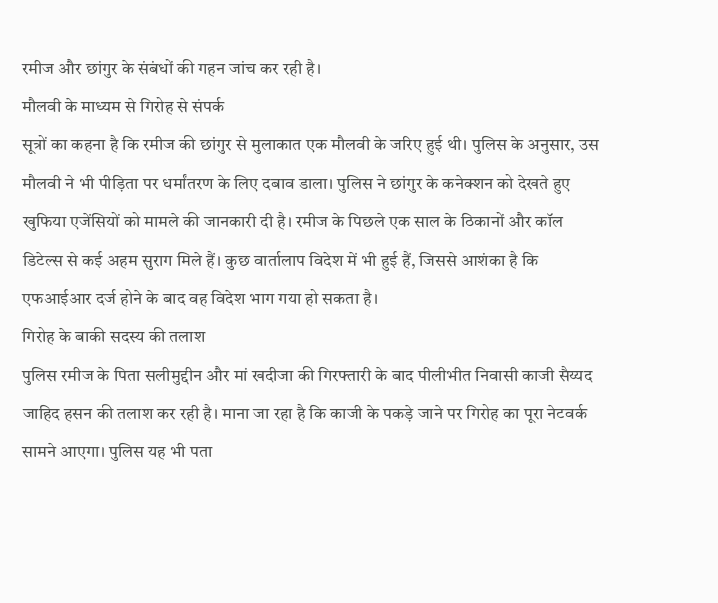रमीज और छांगुर के संबंधों की गहन जांच कर रही है।
मौलवी के माध्यम से गिरोह से संपर्क
सूत्रों का कहना है कि रमीज की छांगुर से मुलाकात एक मौलवी के जरिए हुई थी। पुलिस के अनुसार, उस मौलवी ने भी पीड़िता पर धर्मांतरण के लिए दबाव डाला। पुलिस ने छांगुर के कनेक्शन को देखते हुए खुफिया एजेंसियों को मामले की जानकारी दी है। रमीज के पिछले एक साल के ठिकानों और कॉल डिटेल्स से कई अहम सुराग मिले हैं। कुछ वार्तालाप विदेश में भी हुई हैं, जिससे आशंका है कि एफआईआर दर्ज होने के बाद वह विदेश भाग गया हो सकता है।
गिरोह के बाकी सदस्य की तलाश
पुलिस रमीज के पिता सलीमुद्दीन और मां खदीजा की गिरफ्तारी के बाद पीलीभीत निवासी काजी सैय्यद जाहिद हसन की तलाश कर रही है। माना जा रहा है कि काजी के पकड़े जाने पर गिरोह का पूरा नेटवर्क सामने आएगा। पुलिस यह भी पता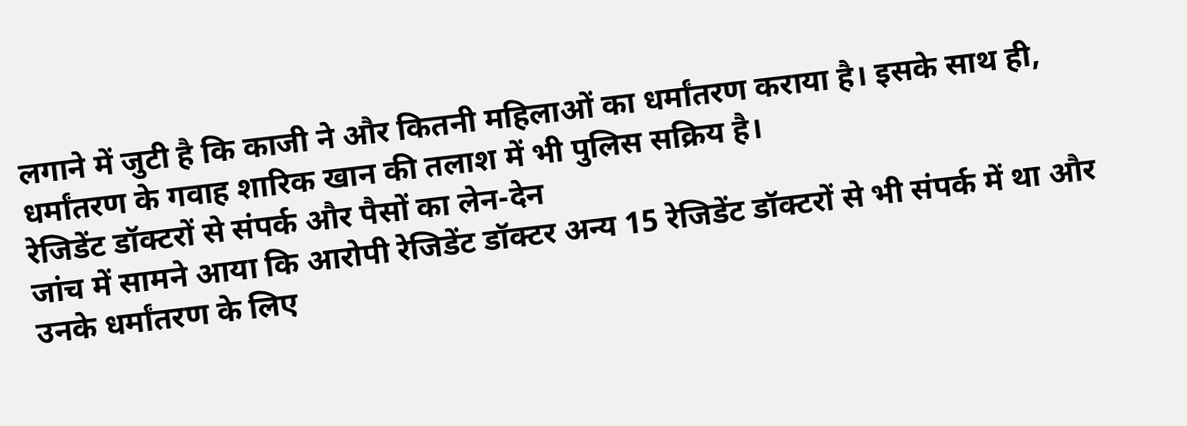लगाने में जुटी है कि काजी ने और कितनी महिलाओं का धर्मांतरण कराया है। इसके साथ ही, धर्मांतरण के गवाह शारिक खान की तलाश में भी पुलिस सक्रिय है।
रेजिडेंट डॉक्टरों से संपर्क और पैसों का लेन-देन
जांच में सामने आया कि आरोपी रेजिडेंट डॉक्टर अन्य 15 रेजिडेंट डॉक्टरों से भी संपर्क में था और उनके धर्मांतरण के लिए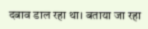दबाव डाल रहा था। बताया जा रहा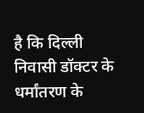है कि दिल्ली निवासी डॉक्टर के धर्मांतरण के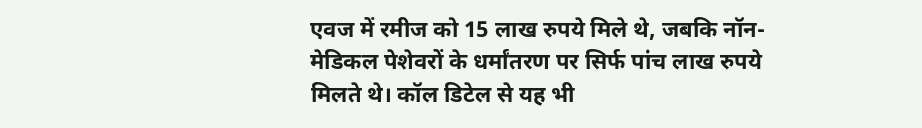एवज में रमीज को 15 लाख रुपये मिले थे, जबकि नॉन-मेडिकल पेशेवरों के धर्मांतरण पर सिर्फ पांच लाख रुपये मिलते थे। कॉल डिटेल से यह भी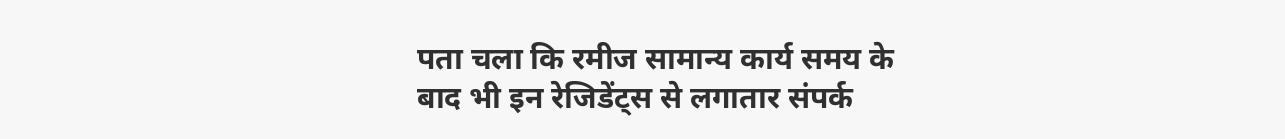पता चला कि रमीज सामान्य कार्य समय के बाद भी इन रेजिडेंट्स से लगातार संपर्क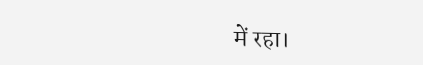में रहा।